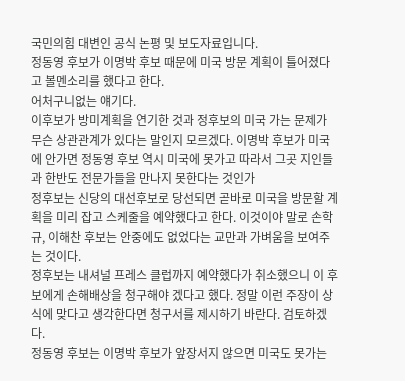국민의힘 대변인 공식 논평 및 보도자료입니다.
정동영 후보가 이명박 후보 때문에 미국 방문 계획이 틀어졌다고 볼멘소리를 했다고 한다.
어처구니없는 얘기다.
이후보가 방미계획을 연기한 것과 정후보의 미국 가는 문제가 무슨 상관관계가 있다는 말인지 모르겠다. 이명박 후보가 미국에 안가면 정동영 후보 역시 미국에 못가고 따라서 그곳 지인들과 한반도 전문가들을 만나지 못한다는 것인가
정후보는 신당의 대선후보로 당선되면 곧바로 미국을 방문할 계획을 미리 잡고 스케줄을 예약했다고 한다. 이것이야 말로 손학규, 이해찬 후보는 안중에도 없었다는 교만과 가벼움을 보여주는 것이다.
정후보는 내셔널 프레스 클럽까지 예약했다가 취소했으니 이 후보에게 손해배상을 청구해야 겠다고 했다. 정말 이런 주장이 상식에 맞다고 생각한다면 청구서를 제시하기 바란다. 검토하겠다.
정동영 후보는 이명박 후보가 앞장서지 않으면 미국도 못가는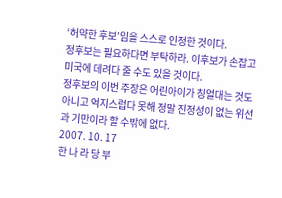‘허약한 후보’임을 스스로 인정한 것이다.
정후보는 필요하다면 부탁하라. 이후보가 손잡고 미국에 데려다 줄 수도 있을 것이다.
정후보의 이번 주장은 어린아이가 칭얼대는 것도 아니고 억지스럽다 못해 정말 진정성이 없는 위선과 기만이라 할 수밖에 없다.
2007. 10. 17
한 나 라 당 부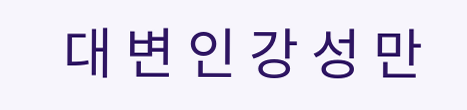대 변 인 강 성 만